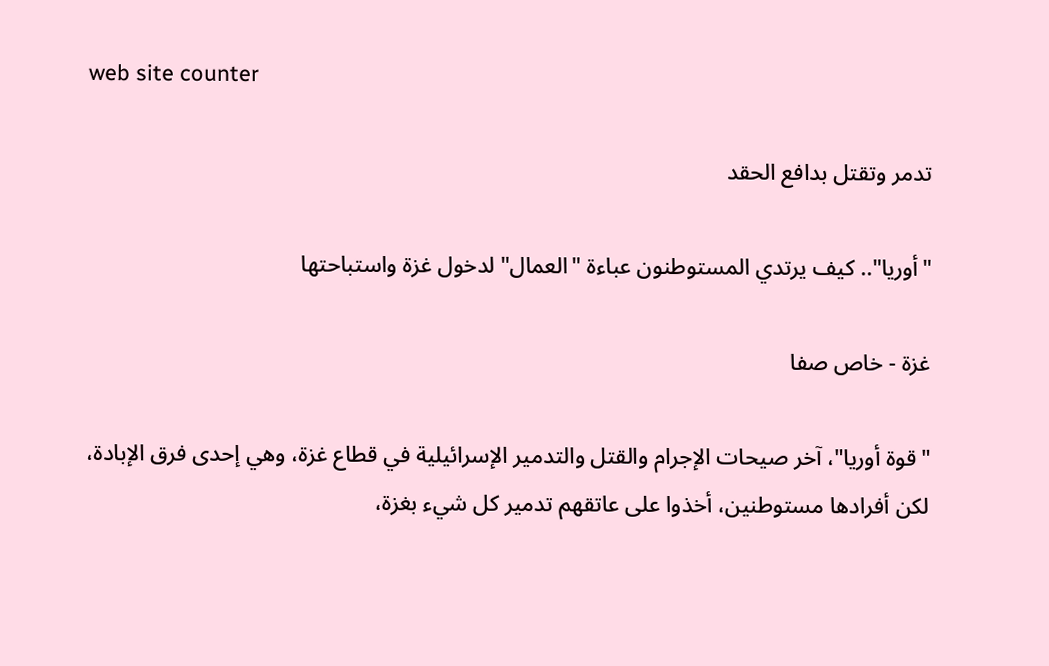web site counter

تدمر وتقتل بدافع الحقد

"أوريا".. كيف يرتدي المستوطنون عباءة "العمال" لدخول غزة واستباحتها

غزة - خاص صفا

"قوة أوريا"، آخر صيحات الإجرام والقتل والتدمير الإسرائيلية في قطاع غزة، وهي إحدى فرق الإبادة، لكن أفرادها مستوطنين، أخذوا على عاتقهم تدمير كل شيء بغزة،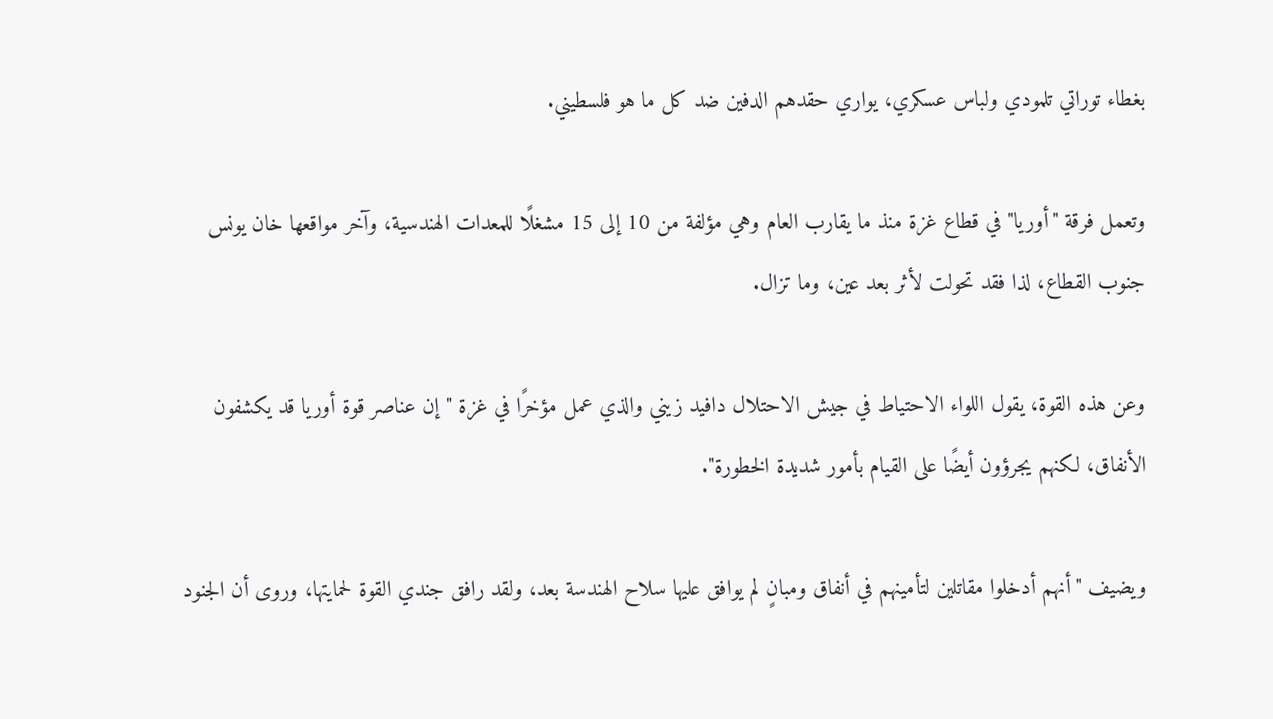بغطاء توراتي تلمودي ولباس عسكري، يواري حقدهم الدفين ضد كل ما هو فلسطيني.

وتعمل فرقة "أوريا" في قطاع غزة منذ ما يقارب العام وهي مؤلفة من 10 إلى 15 مشغلًا للمعدات الهندسية، وآخر مواقعها خان يونس جنوب القطاع، لذا فقد تحولت لأثر بعد عين، وما تزال.

وعن هذه القوة، يقول اللواء الاحتياط في جيش الاحتلال دافيد زيني والذي عمل مؤخرًا في غزة "إن عناصر قوة أوريا قد يكشفون الأنفاق، لكنهم يجرؤون أيضًا على القيام بأمور شديدة الخطورة".

ويضيف "أنهم أدخلوا مقاتلين لتأمينهم في أنفاق ومبانٍ لم يوافق عليها سلاح الهندسة بعد، ولقد رافق جندي القوة لحمايتها، وروى أن الجنود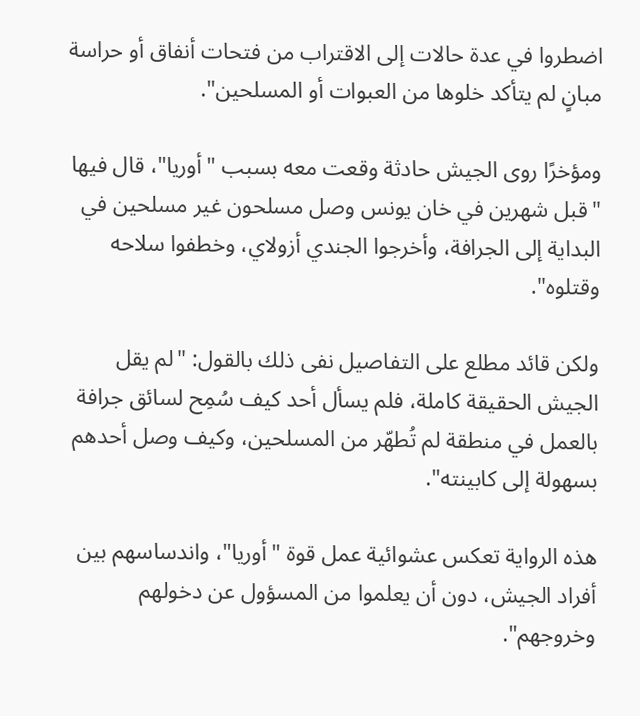اضطروا في عدة حالات إلى الاقتراب من فتحات أنفاق أو حراسة مبانٍ لم يتأكد خلوها من العبوات أو المسلحين".

ومؤخرًا روى الجيش حادثة وقعت معه بسبب "أوريا"، قال فيها "قبل شهرين في خان يونس وصل مسلحون غير مسلحين في البداية إلى الجرافة، وأخرجوا الجندي أزولاي، وخطفوا سلاحه وقتلوه".

ولكن قائد مطلع على التفاصيل نفى ذلك بالقول: "لم يقل الجيش الحقيقة كاملة، فلم يسأل أحد كيف سُمِح لسائق جرافة بالعمل في منطقة لم تُطهّر من المسلحين، وكيف وصل أحدهم بسهولة إلى كابينته".

هذه الرواية تعكس عشوائية عمل قوة "أوريا"، واندساسهم بين أفراد الجيش، دون أن يعلموا من المسؤول عن دخولهم وخروجهم".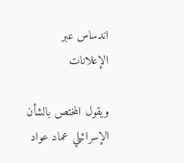اندساس عبر الإعلانات

ويقول المختص بالشأن الإسرائيلي عماد عواد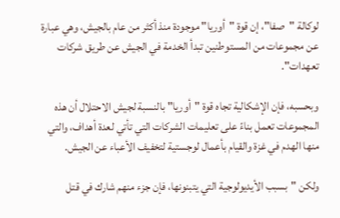لوكالة "صفا"، إن قوة "أوريا" موجودة منذ أكثر من عام بالجيش، وهي عبارة عن مجموعات من المستوطنين تبدأ الخدمة في الجيش عن طريق شركات تعهدات".

وبحسبه، فإن الإشكالية تجاه قوة "أوريا" بالنسبة لجيش الاحتلال أن هذه المجموعات تعمل بناءً على تعليمات الشركات التي تأتي لعدة أهداف، والتي منها الهدم في غزة والقيام بأعمال لوجستية لتخفيف الأعباء عن الجيش.

ولكن "بسبب الأيديولوجية التي يتبنونها، فإن جزء منهم شارك في قتل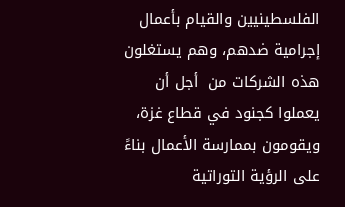الفلسطينيين والقيام بأعمال إجرامية ضدهم، وهم يستغلون هذه الشركات من  أجل أن يعملوا كجنود في قطاع غزة، ويقومون بممارسة الأعمال بناءً على الرؤية التوراتية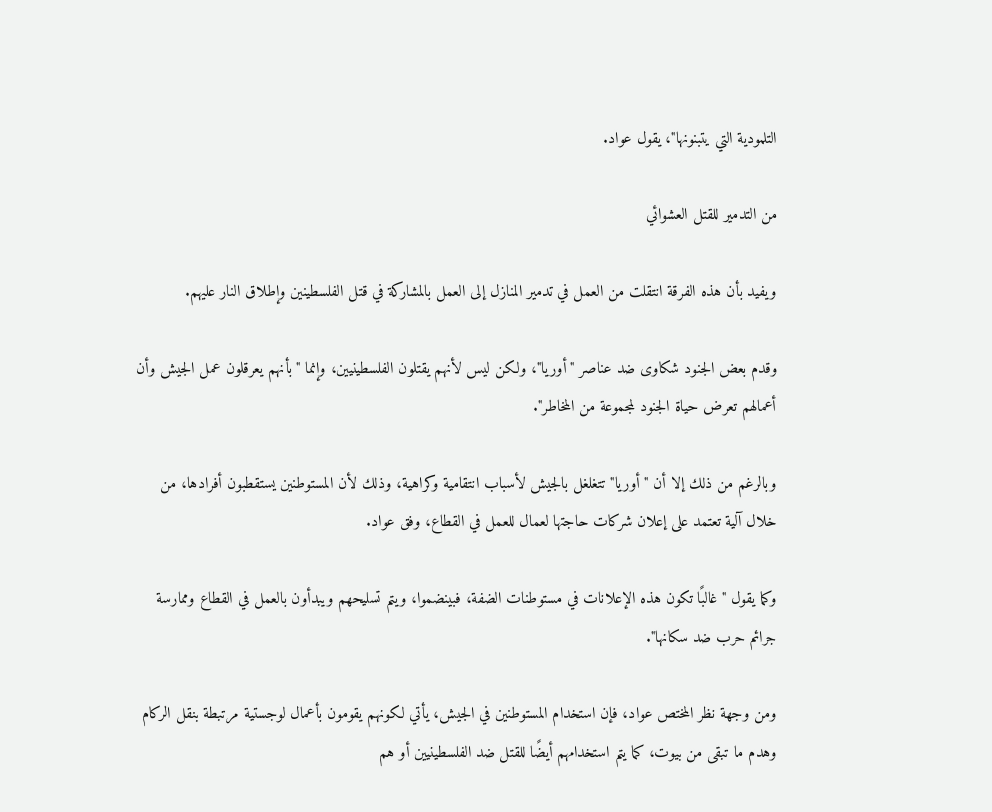التلمودية التي يتبنونها"، يقول عواد.

من التدمير للقتل العشوائي

ويفيد بأن هذه الفرقة انتقلت من العمل في تدمير المنازل إلى العمل بالمشاركة في قتل الفلسطينين وإطلاق النار عليهم.

وقدم بعض الجنود شكاوى ضد عناصر "أوريا"، ولكن ليس لأنهم يقتلون الفلسطينيين، وإنما "بأنهم يعرقلون عمل الجيش وأن أعمالهم تعرض حياة الجنود لمجموعة من المخاطر".

وبالرغم من ذلك إلا أن "أوريا" تتغلغل بالجيش لأسباب انتقامية وكراهية، وذلك لأن المستوطنين يستقطبون أفرادها، من خلال آلية تعتمد على إعلان شركات حاجتها لعمال للعمل في القطاع، وفق عواد.

وكما يقول "غالبًا تكون هذه الإعلانات في مستوطنات الضفة، فبينضموا، ويتم تسليحهم ويبدأون بالعمل في القطاع وممارسة جرائم حرب ضد سكانها".

ومن وجهة نظر المختص عواد، فإن استخدام المستوطنين في الجيش، يأتي لكونهم يقومون بأعمال لوجستية مرتبطة بنقل الركام وهدم ما تبقى من بيوت، كما يتم استخدامهم أيضًا للقتل ضد الفلسطينيين أو هم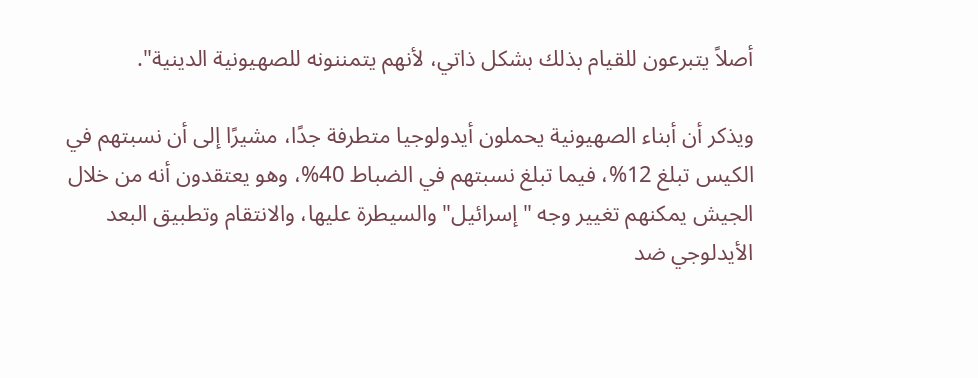أصلاً يتبرعون للقيام بذلك بشكل ذاتي، لأنهم يتمننونه للصهيونية الدينية".

ويذكر أن أبناء الصهيونية يحملون أيدولوجيا متطرفة جدًا، مشيرًا إلى أن نسبتهم في الكيس تبلغ 12%، فيما تبلغ نسبتهم في الضباط 40%، وهو يعتقدون أنه من خلال الجيش يمكنهم تغيير وجه "إسرائيل" والسيطرة عليها، والانتقام وتطبيق البعد الأيدلوجي ضد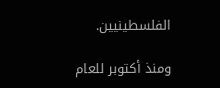الفلسطينيين.

ومنذ أكتوبر للعام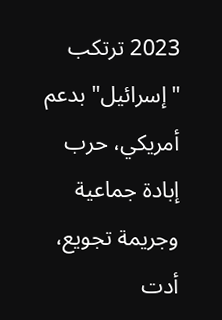2023 ترتكب "إسرائيل" بدعم أمريكي، حرب إبادة جماعية وجريمة تجويع، أدت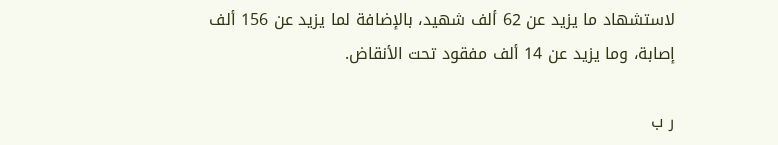لاستشهاد ما يزيد عن 62 ألف شهيد، بالإضافة لما يزيد عن 156 ألف إصابة، وما يزيد عن 14 ألف مفقود تحت الأنقاض.

ر ب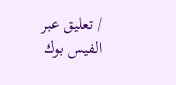/ تعليق عبر الفيس بوك